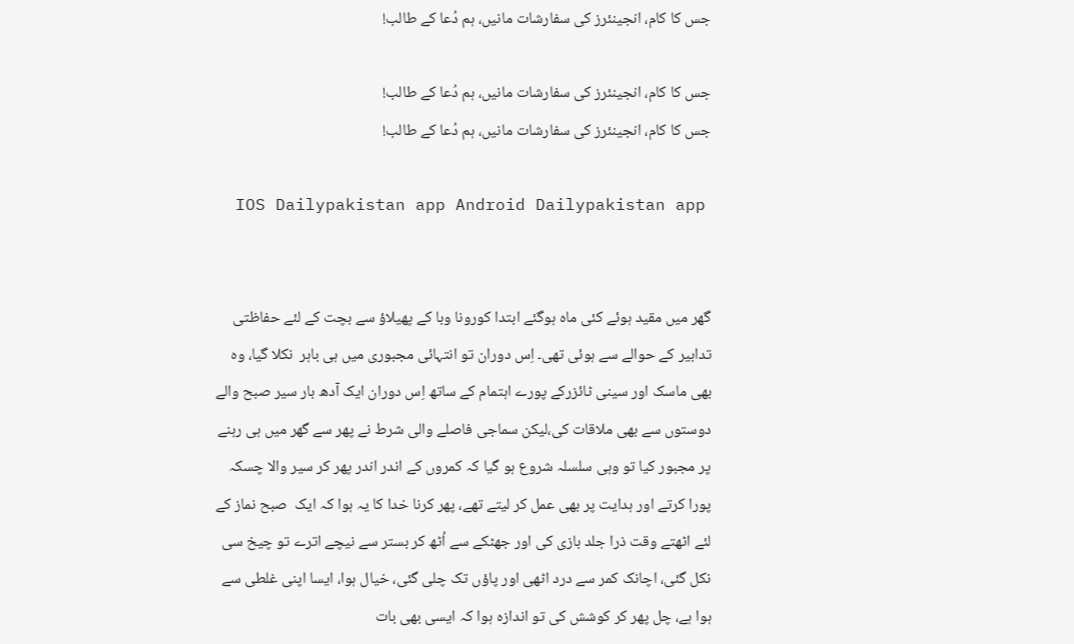جس کا کام، انجینئرز کی سفارشات مانیں، ہم دُعا کے طالب!

جس کا کام، انجینئرز کی سفارشات مانیں، ہم دُعا کے طالب!
جس کا کام، انجینئرز کی سفارشات مانیں، ہم دُعا کے طالب!

  IOS Dailypakistan app Android Dailypakistan app


گھر میں مقید ہوئے کئی ماہ ہوگئے ابتدا کورونا وبا کے پھیلاؤ سے بچت کے لئے حفاظتی تدابیر کے حوالے سے ہوئی تھی۔ اِس دوران تو انتہائی مجبوری میں ہی باہر  نکلا گیا، وہ بھی ماسک اور سینی ٹائزرکے پورے اہتمام کے ساتھ اِس دوران ایک آدھ بار سیر صبح والے دوستوں سے بھی ملاقات کی،لیکن سماجی فاصلے والی شرط نے پھر سے گھر میں ہی رہنے پر مجبور کیا تو وہی سلسلہ شروع ہو گیا کہ کمروں کے اندر اندر پھر کر سیر والا چسکہ پورا کرتے اور ہدایت پر بھی عمل کر لیتے تھے، پھر کرنا خدا کا یہ ہوا کہ ایک  صبح نماز کے لئے اٹھتے وقت ذرا جلد بازی کی اور جھٹکے سے اُٹھ کر بستر سے نیچے اترے تو چیخ سی نکل گئی، اچانک کمر سے درد اٹھی اور پاؤں تک چلی گئی، خیال ہوا، ایسا اپنی غلطی سے ہوا ہے، چل پھر کر کوشش کی تو اندازہ ہوا کہ ایسی بھی بات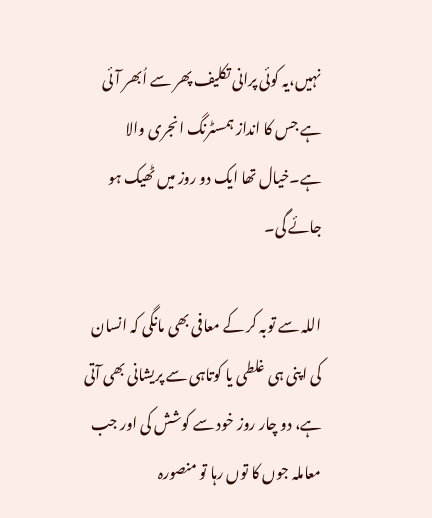نہیں،یہ کوئی پرانی تکلیف پھر سے اُبھر آئی ہے جس کا انداز ہمسٹرنگ انجری والا ہے۔خیال تھا ایک دو روز میں ٹھیک ہو جائے گی۔

اللہ سے توبہ کر کے معافی بھی مانگی کہ انسان کی اپنی ہی غلطی یا کوتاہی سے پریشانی بھی آتی ہے، دو چار روز خود سے کوشش کی اور جب معاملہ جوں کا توں رہا تو منصورہ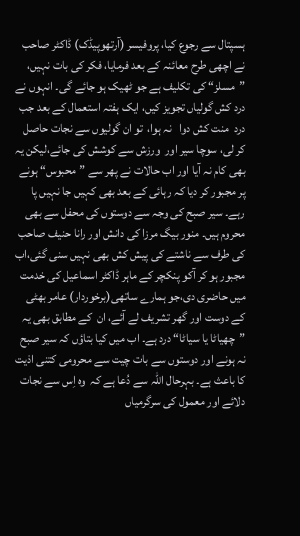ہسپتال سے رجوع کیا، پروفیسر (آرتھوپیڈک) ڈاکٹر صاحب نے اچھی طرح معائنہ کے بعد فرمایا، فکر کی بات نہیں، ”مسلز“ کی تکلیف ہے جو ٹھیک ہو جائے گی۔ انہوں نے درد کش گولیاں تجویز کیں، ایک ہفتہ استعمال کے بعد جب درد  منت کش دوا   نہ ہوا،  تو ان گولیوں سے نجات حاصل کر لی، سوچا سیر اور  ورزش سے کوشش کی جائے،لیکن یہ بھی کام نہ آیا اور اب حالات نے پھر سے ”محبوس“ ہونے پر مجبور کر دیا کہ رہائی کے بعد بھی کہیں جا نہیں پا رہے۔ سیر صبح کی وجہ سے دوستوں کی محفل سے بھی محروم ہیں۔ منور بیگ مرزا کی دانش اور رانا حنیف صاحب کی طرف سے ناشتے کی پیش کش بھی نہیں سنی گئی،اب مجبور ہو کر آکو پنکچر کے ماہر ڈاکٹر اسماعیل کی خدمت میں حاضری دی،جو ہمارے ساتھی(برخوردار) عامر بھٹی کے دوست اور گھر تشریف لے آئے، ان  کے مطابق بھی یہ ”چھیاٹا یا سیاٹا“ درد ہے۔ اب میں کیا بتاؤں کہ سیر صبح نہ ہونے اور دوستوں سے بات چیت سے محرومی کتنی اذیت کا باعث ہے۔ بہرحال اللہ سے دُعا ہے کہ  وہ اِس سے نجات دلائے اور معمول کی سرگرمیاں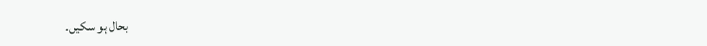بحال ہو سکیں۔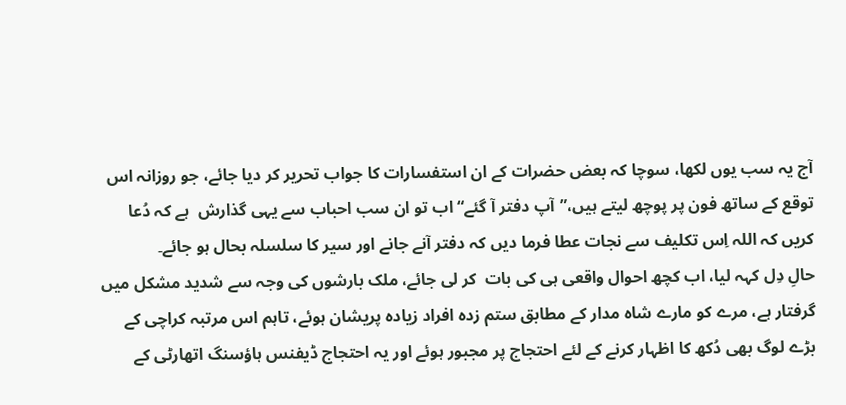آج یہ سب یوں لکھا، سوچا کہ بعض حضرات کے ان استفسارات کا جواب تحریر کر دیا جائے، جو روزانہ اس توقع کے ساتھ فون پر پوچھ لیتے ہیں،”آپ دفتر آ گئے“ اب تو ان سب احباب سے یہی گذارش  ہے کہ دُعا کریں کہ اللہ اِس تکلیف سے نجات عطا فرما دیں کہ دفتر آنے جانے اور سیر کا سلسلہ بحال ہو جائے۔
حالِ دِل کہہ لیا، اب کچھ احوال واقعی ہی کی بات  کر لی جائے، ملک بارشوں کی وجہ سے شدید مشکل میں گرفتار ہے، مرے کو مارے شاہ مدار کے مطابق ستم زدہ افراد زیادہ پریشان ہوئے، تاہم اس مرتبہ کراچی کے بڑے لوگ بھی دُکھ کا اظہار کرنے کے لئے احتجاج پر مجبور ہوئے اور یہ احتجاج ڈیفنس ہاؤسنگ اتھارٹی کے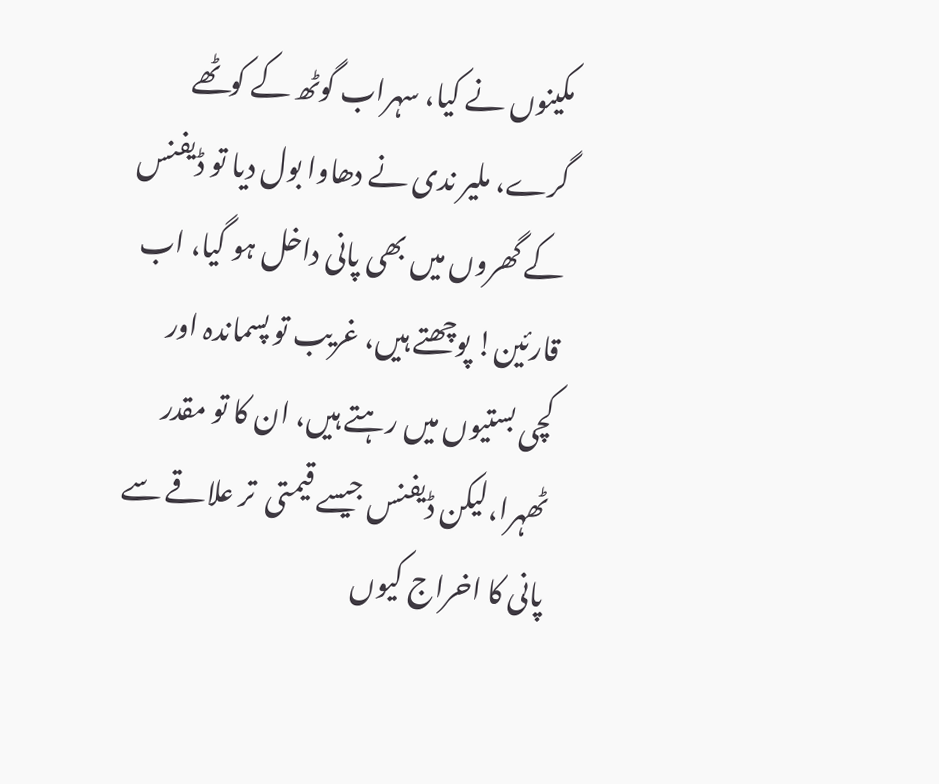مکینوں نے کیا، سہراب گوٹھ کے کوٹھے گرے، ملیر ندی نے دھاوا بول دیا تو ڈیفنس کے گھروں میں بھی پانی داخل ہو گیا، اب قارئین! پوچھتے ہیں، غریب تو پسماندہ اور کچی بستیوں میں رہتے ہیں، ان کا تو مقدر ٹھہرا،لیکن ڈیفنس جیسے قیمتی  تر علاقے سے پانی کا اخراج کیوں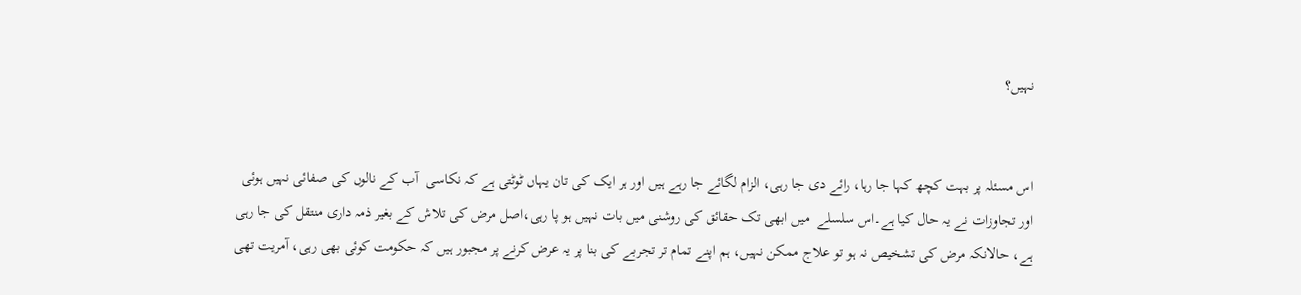نہیں؟


اس مسئلہ پر بہت کچھ کہا جا رہا، رائے دی جا رہی، الزام لگائے جا رہے ہیں اور ہر ایک کی تان یہاں ٹوٹتی ہے کہ نکاسی  آب کے نالوں کی صفائی نہیں ہوئی اور تجاوزات نے یہ حال کیا ہے۔اس سلسلے  میں ابھی تک حقائق کی روشنی میں بات نہیں ہو پا رہی،اصل مرض کی تلاش کے بغیر ذمہ داری منتقل کی جا رہی ہے، حالانکہ مرض کی تشخیص نہ ہو تو علاج ممکن نہیں، ہم اپنے تمام تر تجربے کی بنا پر یہ عرض کرنے پر مجبور ہیں کہ حکومت کوئی بھی رہی، آمریت تھی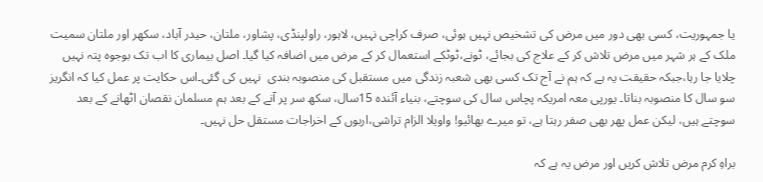یا جمہوریت، کسی بھی دور میں مرض کی تشخیص نہیں ہوئی، صرف کراچی نہیں، لاہور، راولپنڈی، پشاور، ملتان، حیدر آباد، سکھر اور ملتان سمیت ملک کے ہر شہر میں مرض تلاش کر کے علاج کی بجائے، ٹونے،ٹوٹکے استعمال کر کے مرض میں اضافہ کیا گیا۔ اصل بیماری کا اب تک بوجوہ پتہ نہیں چلایا جا رہا،جبکہ حقیقت یہ ہے کہ ہم نے آج تک کسی بھی شعبہ زندگی میں مستقبل کی منصوبہ بندی  نہیں کی گئی۔اس حکایت پر عمل کیا کہ انگریز سو سال کا منصوبہ بناتا۔ یورپی معہ امریکہ پچاس سال کی سوچتے، بنیاء آئندہ 15سال، سکھ سر پر آنے کے بعد ہم مسلمان نقصان اٹھانے کے بعد سوچتے ہیں، لیکن عمل پھر بھی صفر رہتا ہے، تو میرے بھائیو! واویلا الزام تراشی،اربوں کے اخراجات مستقل حل نہیں۔

براہِ کرم مرض تلاش کریں اور مرض یہ ہے کہ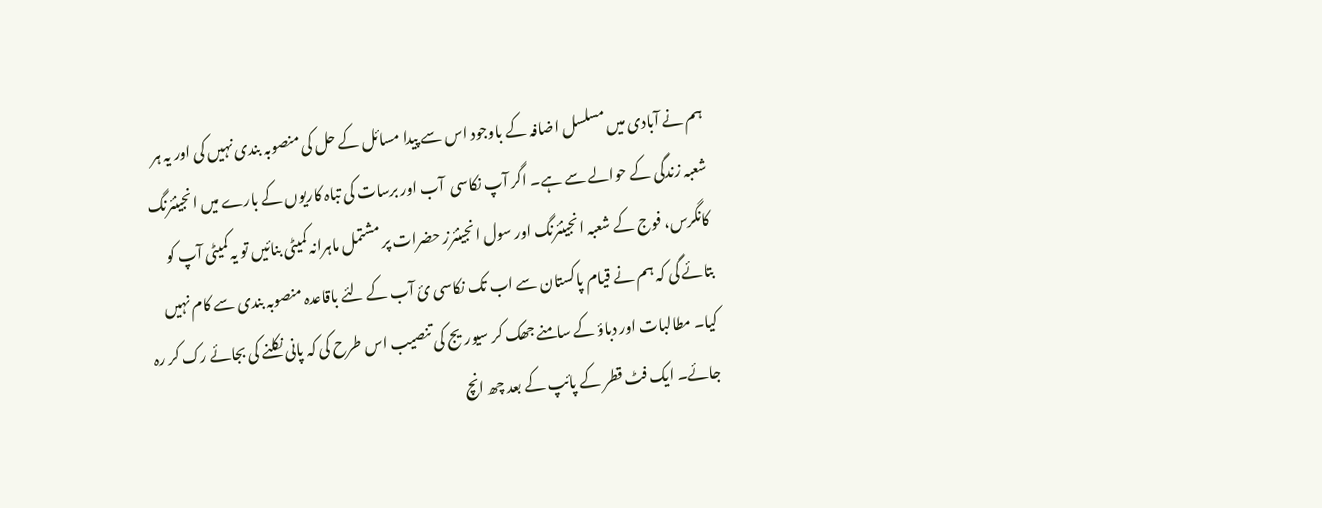ہم نے آبادی میں مسلسل اضافہ کے باوجود اس سے پیدا مسائل کے حل کی منصوبہ بندی نہیں کی اور یہ ہر شعبہ زندگی کے حوالے سے ہے۔ اگر آپ نکاسی  آب اور برسات کی تباہ کاریوں کے بارے میں انجینئرنگ کانگرس، فوج کے شعبہ انجینئرنگ اور سول انجینئرز حضرات پر مشتمل ماہرانہ کمیٹی بنائیں تو یہ کمیٹی آپ کو بتائے گی کہ ہم نے قیام پاکستان سے اب تک نکاسی ئ آب کے لئے باقاعدہ منصوبہ بندی سے کام نہیں کیا۔ مطالبات اور دباؤ کے سامنے جھک کر سیوریج کی تنصیب اس طرح کی کہ پانی نکلنے کی بجائے رک کر رہ جائے۔ ایک فٹ قطر کے پائپ کے بعد چھ انچ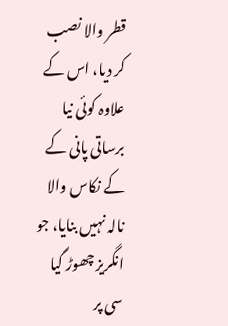قطر والا نصب کر دیا، اس کے علاوہ کوئی نیا برساتی پانی کے کے نکاس والا نالہ نہیں بنایا، جو انگریز چھوڑ گیا سی پر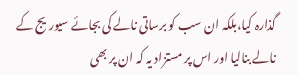گذارہ کیا،بلکہ ان سب کو برساتی نالے کی بجائے سیوریج کے نالے بنالیا اور اس پر مستزاد یہ کہ ان پر بھی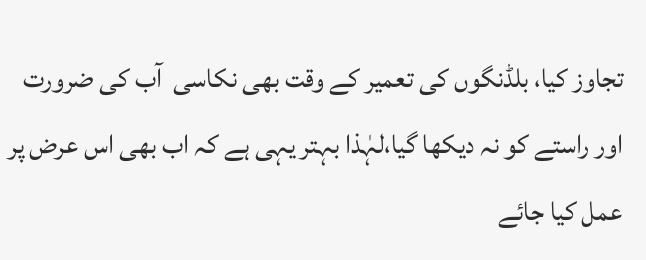تجاوز کیا، بلڈنگوں کی تعمیر کے وقت بھی نکاسی  آب کی ضرورت اور راستے کو نہ دیکھا گیا،لہٰذا بہتر یہی ہے کہ اب بھی اس عرض پر عمل کیا جائے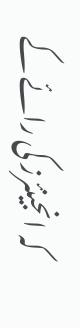کہ انجینئرز کی رائے کے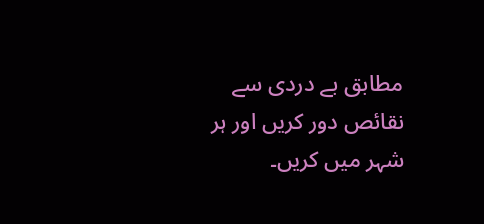مطابق بے دردی سے نقائص دور کریں اور ہر شہر میں کریں۔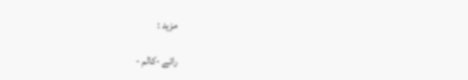مزید :

رائے -کالم -